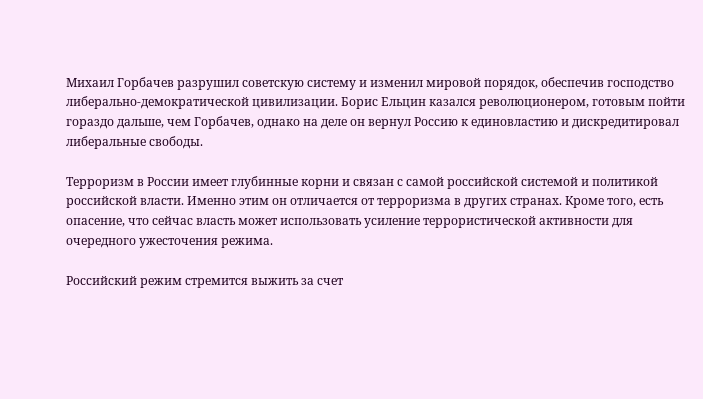Михаил Горбачев разрушил советскую систему и изменил мировой порядок, обеспечив господство либерально-демократической цивилизации. Борис Ельцин казался революционером, готовым пойти гораздо дальше, чем Горбачев, однако на деле он вернул Россию к единовластию и дискредитировал либеральные свободы.

Терроризм в России имеет глубинные корни и связан с самой российской системой и политикой российской власти. Именно этим он отличается от терроризма в других странах. Кроме того, есть опасение, что сейчас власть может использовать усиление террористической активности для очередного ужесточения режима.

Российский режим стремится выжить за счет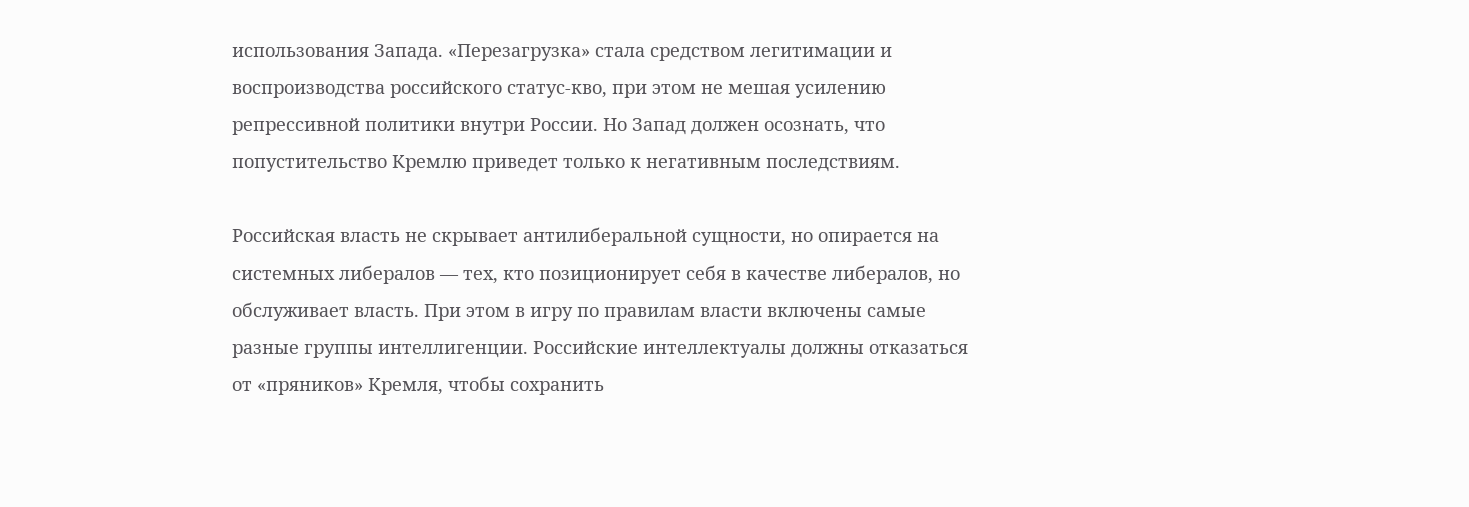использования Запада. «Перезагрузка» стала средством легитимации и воспроизводства российского статус-кво, при этом не мешая усилению репрессивной политики внутри России. Но Запад должен осознать, что попустительство Кремлю приведет только к негативным последствиям.

Российская власть не скрывает антилиберальной сущности, но опирается на системных либералов — тех, кто позиционирует себя в качестве либералов, но обслуживает власть. При этом в игру по правилам власти включены самые разные группы интеллигенции. Российские интеллектуалы должны отказаться от «пряников» Кремля, чтобы сохранить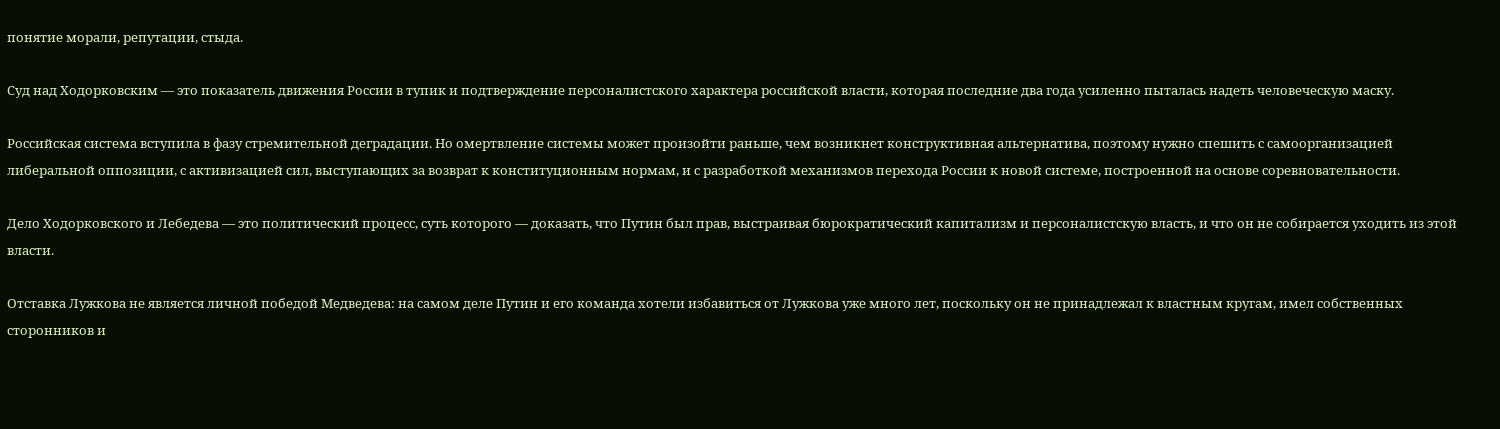понятие морали, репутации, стыда.

Суд над Ходорковским — это показатель движения России в тупик и подтверждение персоналистского характера российской власти, которая последние два года усиленно пыталась надеть человеческую маску.

Российская система вступила в фазу стремительной деградации. Но омертвление системы может произойти раньше, чем возникнет конструктивная альтернатива, поэтому нужно спешить с самоорганизацией либеральной оппозиции, с активизацией сил, выступающих за возврат к конституционным нормам, и с разработкой механизмов перехода России к новой системе, построенной на основе соревновательности.

Дело Ходорковского и Лебедева — это политический процесс, суть которого — доказать, что Путин был прав, выстраивая бюрократический капитализм и персоналистскую власть, и что он не собирается уходить из этой власти.

Отставка Лужкова не является личной победой Медведева: на самом деле Путин и его команда хотели избавиться от Лужкова уже много лет, поскольку он не принадлежал к властным кругам, имел собственных сторонников и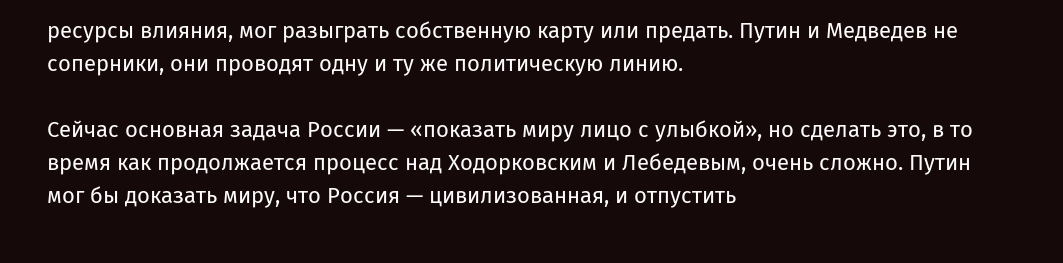ресурсы влияния, мог разыграть собственную карту или предать. Путин и Медведев не соперники, они проводят одну и ту же политическую линию.

Сейчас основная задача России — «показать миру лицо с улыбкой», но сделать это, в то время как продолжается процесс над Ходорковским и Лебедевым, очень сложно. Путин мог бы доказать миру, что Россия — цивилизованная, и отпустить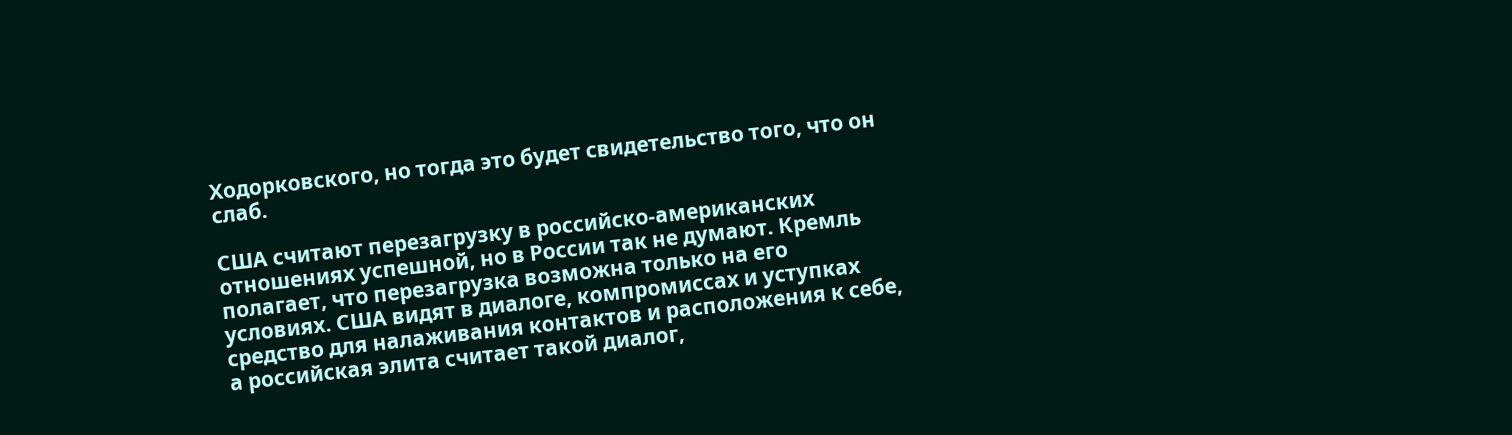Ходорковского, но тогда это будет свидетельство того, что он слаб.

США считают перезагрузку в российско-американских отношениях успешной, но в России так не думают. Кремль полагает, что перезагрузка возможна только на его условиях. США видят в диалоге, компромиссах и уступках средство для налаживания контактов и расположения к себе, а российская элита считает такой диалог,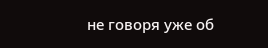не говоря уже об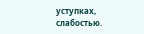уступках, слабостью.